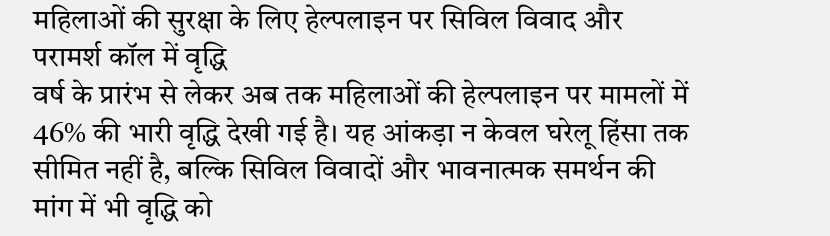महिलाओं की सुरक्षा के लिए हेल्पलाइन पर सिविल विवाद और परामर्श कॉल में वृद्धि
वर्ष के प्रारंभ से लेकर अब तक महिलाओं की हेल्पलाइन पर मामलों में 46% की भारी वृद्धि देखी गई है। यह आंकड़ा न केवल घरेलू हिंसा तक सीमित नहीं है, बल्कि सिविल विवादों और भावनात्मक समर्थन की मांग में भी वृद्धि को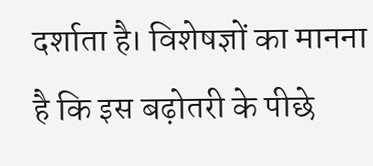दर्शाता है। विशेषज्ञों का मानना है कि इस बढ़ोतरी के पीछे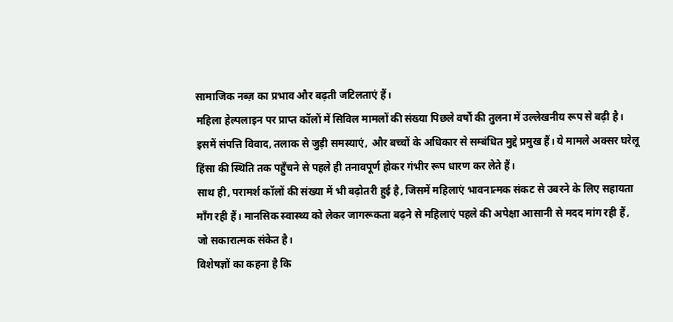सामाजिक नब्ज़ का प्रभाव और बढ़ती जटिलताएं हैं।
महिला हेल्पलाइन पर प्राप्त कॉलों में सिविल मामलों की संख्या पिछले वर्षों की तुलना में उल्लेखनीय रूप से बढ़ी है। इसमें संपत्ति विवाद, तलाक से जुड़ी समस्याएं, और बच्चों के अधिकार से सम्बंधित मुद्दे प्रमुख हैं। ये मामले अक्सर घरेलू हिंसा की स्थिति तक पहुँचने से पहले ही तनावपूर्ण होकर गंभीर रूप धारण कर लेते हैं।
साथ ही, परामर्श कॉलों की संख्या में भी बढ़ोतरी हुई है, जिसमें महिलाएं भावनात्मक संकट से उबरने के लिए सहायता माँग रही हैं। मानसिक स्वास्थ्य को लेकर जागरूकता बढ़ने से महिलाएं पहले की अपेक्षा आसानी से मदद मांग रही हैं, जो सकारात्मक संकेत है।
विशेषज्ञों का कहना है कि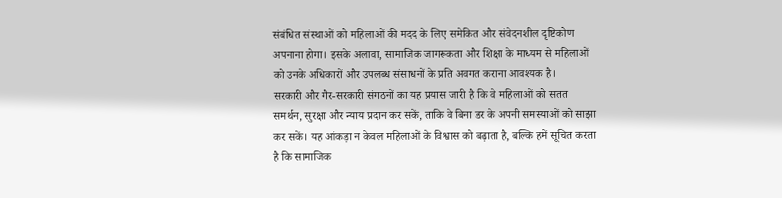संबंधित संस्थाओं को महिलाओं की मदद के लिए समेकित और संवेदनशील दृष्टिकोण अपनाना होगा। इसके अलावा, सामाजिक जागरूकता और शिक्षा के माध्यम से महिलाओं को उनके अधिकारों और उपलब्ध संसाधनों के प्रति अवगत कराना आवश्यक है।
सरकारी और गैर-सरकारी संगठनों का यह प्रयास जारी है कि वे महिलाओं को सतत समर्थन, सुरक्षा और न्याय प्रदान कर सकें, ताकि वे बिना डर के अपनी समस्याओं को साझा कर सकें। यह आंकड़ा न केवल महिलाओं के विश्वास को बढ़ाता है, बल्कि हमें सूचित करता है कि सामाजिक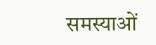समस्याओं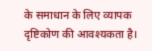के समाधान के लिए व्यापक दृष्टिकोण की आवश्यकता है।